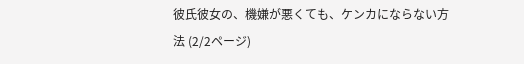彼氏彼女の、機嫌が悪くても、ケンカにならない方法 (2/2ページ)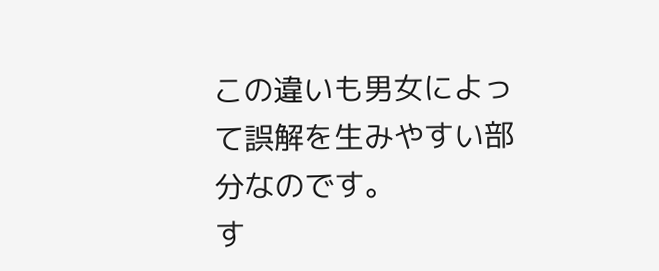この違いも男女によって誤解を生みやすい部分なのです。
す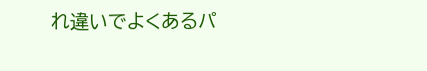れ違いでよくあるパ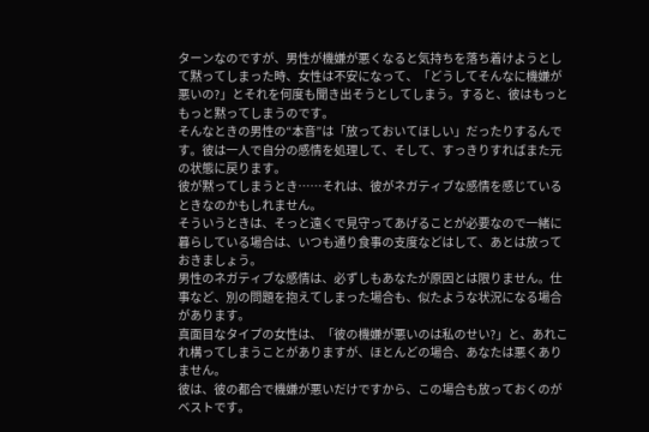ターンなのですが、男性が機嫌が悪くなると気持ちを落ち着けようとして黙ってしまった時、女性は不安になって、「どうしてそんなに機嫌が悪いの?」とそれを何度も聞き出そうとしてしまう。すると、彼はもっともっと黙ってしまうのです。
そんなときの男性の“本音”は「放っておいてほしい」だったりするんです。彼は一人で自分の感情を処理して、そして、すっきりすればまた元の状態に戻ります。
彼が黙ってしまうとき……それは、彼がネガティブな感情を感じているときなのかもしれません。
そういうときは、そっと遠くで見守ってあげることが必要なので一緒に暮らしている場合は、いつも通り食事の支度などはして、あとは放っておきましょう。
男性のネガティブな感情は、必ずしもあなたが原因とは限りません。仕事など、別の問題を抱えてしまった場合も、似たような状況になる場合があります。
真面目なタイプの女性は、「彼の機嫌が悪いのは私のせい?」と、あれこれ構ってしまうことがありますが、ほとんどの場合、あなたは悪くありません。
彼は、彼の都合で機嫌が悪いだけですから、この場合も放っておくのがベストです。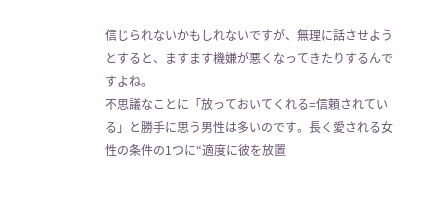信じられないかもしれないですが、無理に話させようとすると、ますます機嫌が悪くなってきたりするんですよね。
不思議なことに「放っておいてくれる=信頼されている」と勝手に思う男性は多いのです。長く愛される女性の条件の1つに“適度に彼を放置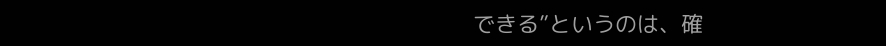できる”というのは、確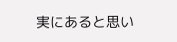実にあると思い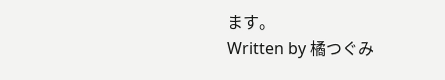ます。
Written by 橘つぐみ